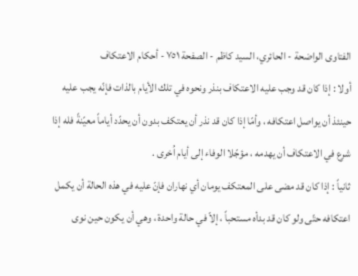الفتاوى الواضحة - الحائري، السيد كاظم - الصفحة ٧٥١ - أحكام الاعتكاف
أولا : إذا كان قد وجب عليه الاعتكاف بنذر ونحوه في تلك الأيام بالذات فإنّه يجب عليه حينئذ أن يواصل اعتكافه ، وأمّا إذا كان قد نذر أن يعتكف بدون أن يحدّد أياماً معيّنةً فله إذا شرع في الاعتكاف أن يهدمه ، مؤجّلا الوفاء إلى أيام اُخرى .
ثانياً : إذا كان قد مضى على المعتكف يومان أي نهاران فإنّ عليه في هذه الحالة أن يكمل اعتكافه حتّى ولو كان قد بدأه مستحباً ، إلاّ في حالة واحدة ، وهي أن يكون حين نوى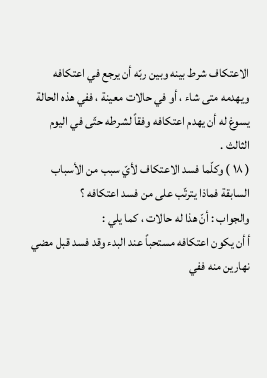الاعتكاف شرط بينه وبين ربّه أن يرجع في اعتكافه ويهدمه متى شاء ، أو في حالات معينة ، ففي هذه الحالة يسوغ له أن يهدم اعتكافه وفقاً لشرطه حتّى في اليوم الثالث .
( ١٨ ) وكلّما فسد الاعتكاف لأيّ سبب من الأسباب السابقة فماذا يترتّب على من فسد اعتكافه ؟
والجواب : أنّ هذا له حالات ، كما يلي :
أ أن يكون اعتكافه مستحباً عند البدء وقد فسد قبل مضي نهارين منه ففي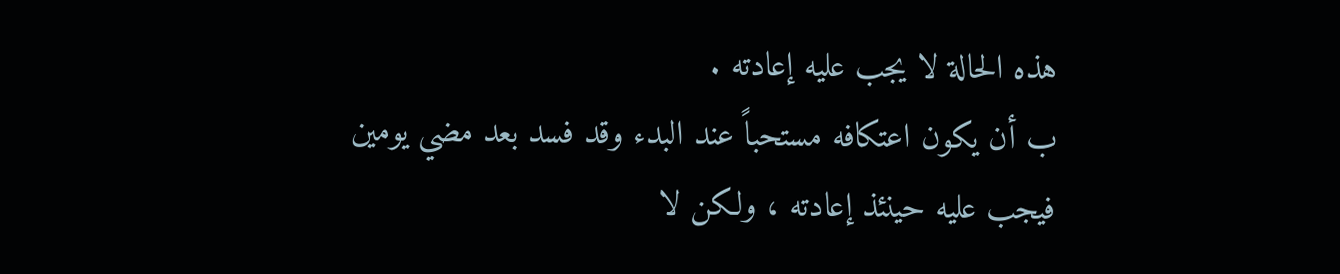هذه الحالة لا يجب عليه إعادته .
ب أن يكون اعتكافه مستحباً عند البدء وقد فسد بعد مضي يومين فيجب عليه حينئذ إعادته ، ولكن لا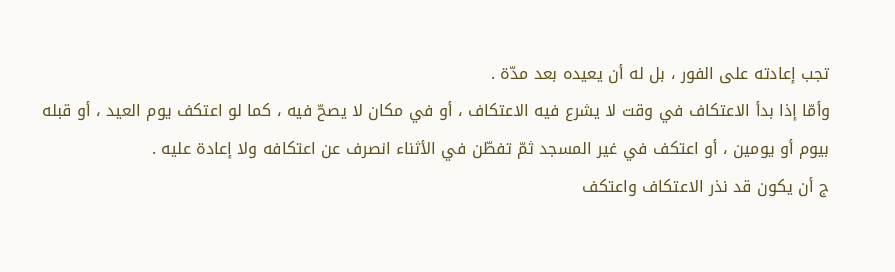تجب إعادته على الفور ، بل له أن يعيده بعد مدّة .
وأمّا إذا بدأ الاعتكاف في وقت لا يشرع فيه الاعتكاف ، أو في مكان لا يصحّ فيه ، كما لو اعتكف يوم العيد ، أو قبله بيوم أو يومين ، أو اعتكف في غير المسجد ثمّ تفطّن في الأثناء انصرف عن اعتكافه ولا إعادة عليه .
ج أن يكون قد نذر الاعتكاف واعتكف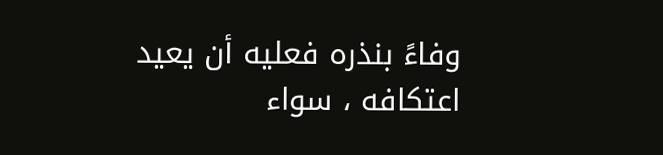وفاءً بنذره فعليه أن يعيد اعتكافه ، سواء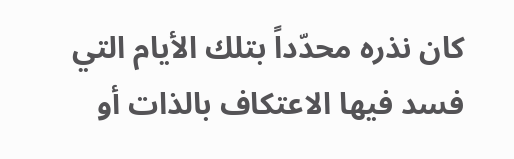كان نذره محدّداً بتلك الأيام التي فسد فيها الاعتكاف بالذات أو